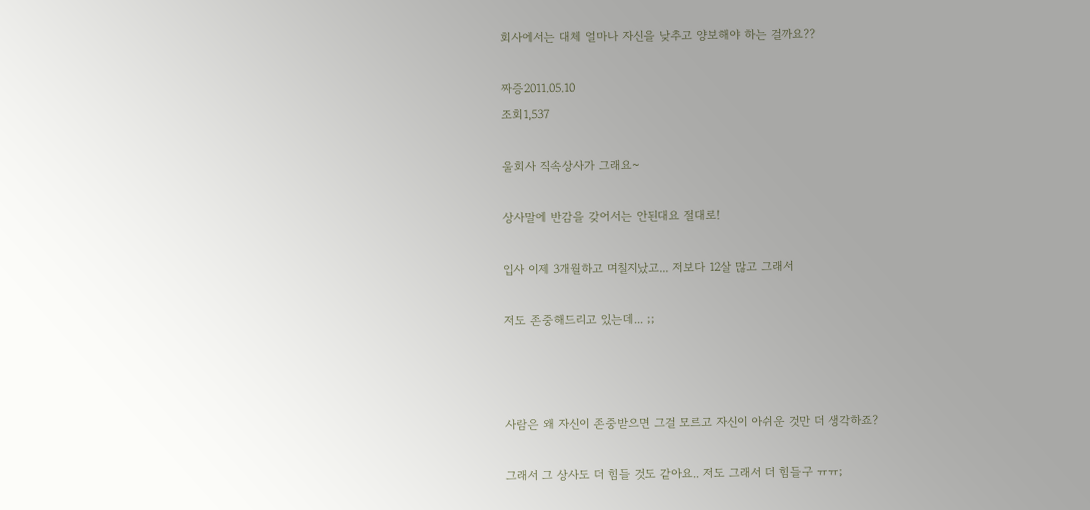회사에서는 대체 얼마나 자신을 낮추고 양보해야 하는 걸까요??

짜증2011.05.10
조회1,537

울회사 직속상사가 그래요~

상사말에 반감을 갖어서는 안된대요 절대로!

입사 이제 3개월하고 며칠지났고... 저보다 12살 많고 그래서

저도 존중해드리고 있는데... ;;



사람은 왜 자신이 존중받으면 그걸 모르고 자신이 아쉬운 것만 더 생각하죠?

그래서 그 상사도 더 힘들 것도 같아요.. 저도 그래서 더 힘들구 ㅠㅠ;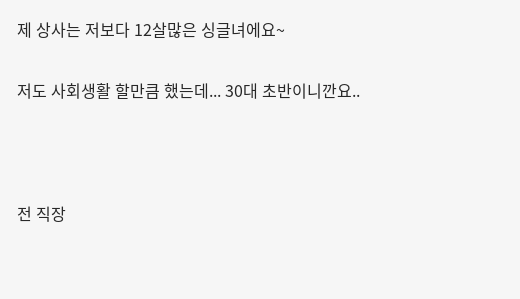제 상사는 저보다 12살많은 싱글녀에요~

저도 사회생활 할만큼 했는데... 30대 초반이니깐요..



전 직장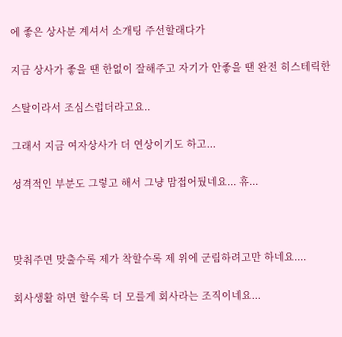에 좋은 상사분 계셔서 소개팅 주선할래다가

지금 상사가 좋을 땐 한없이 잘해주고 자기가 안좋을 땐 완전 히스테릭한

스탈이라서 조심스럽더라고요..

그래서 지금 여자상사가 더 연상이기도 하고...

성격적인 부분도 그렇고 해서 그냥 맘접어뒀네요... 휴...



맞춰주면 맞출수록 제가 착할수록 제 위에 군림하려고만 하네요....

회사생활 하면 할수록 더 모를게 회사라는 조직이네요...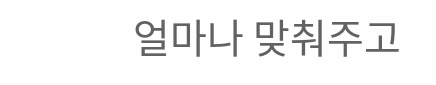얼마나 맞춰주고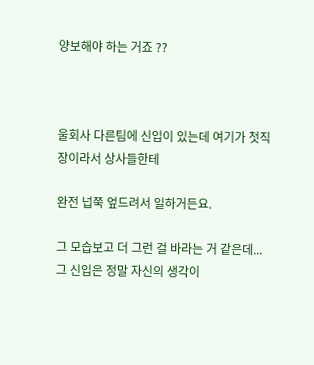양보해야 하는 거죠 ??



울회사 다른팀에 신입이 있는데 여기가 첫직장이라서 상사들한테

완전 넙쭉 엎드려서 일하거든요.

그 모습보고 더 그런 걸 바라는 거 같은데... 그 신입은 정말 자신의 생각이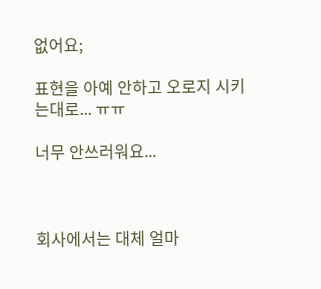없어요;

표현을 아예 안하고 오로지 시키는대로... ㅠㅠ

너무 안쓰러워요...



회사에서는 대체 얼마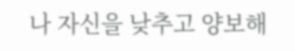나 자신을 낮추고 양보해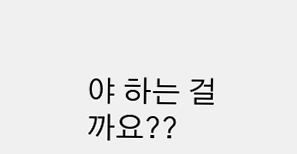야 하는 걸까요??